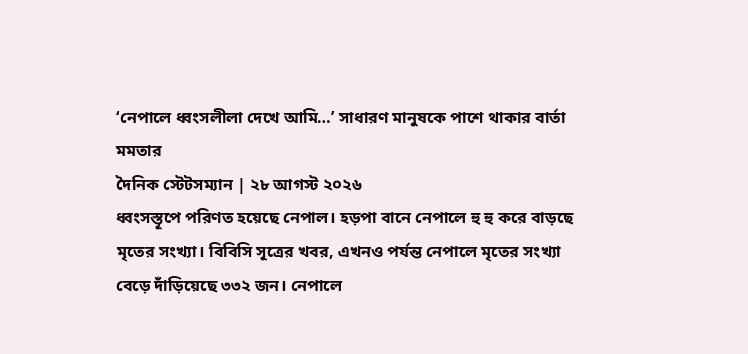‘নেপালে ধ্বংসলীলা দেখে আমি…’ সাধারণ মানুষকে পাশে থাকার বার্তা মমতার
দৈনিক স্টেটসম্যান | ২৮ আগস্ট ২০২৬
ধ্বংসস্তূপে পরিণত হয়েছে নেপাল। হড়পা বানে নেপালে হু হু করে বাড়ছে মৃতের সংখ্যা। বিবিসি সূত্রের খবর, এখনও পর্যন্ত নেপালে মৃতের সংখ্যা বেড়ে দাঁড়িয়েছে ৩৩২ জন। নেপালে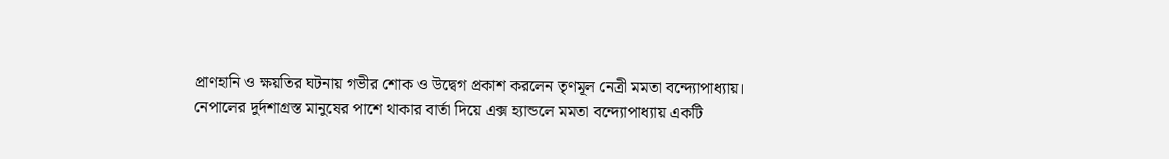প্রাণহানি ও ক্ষয়তির ঘটনায় গভীর শোক ও উদ্বেগ প্রকাশ করলেন তৃণমূল নেত্রী মমতা বন্দ্যোপাধ্যায়।
নেপালের দুর্দশাগ্রস্ত মানুষের পাশে থাকার বার্তা দিয়ে এক্স হ্যান্ডলে মমতা বন্দ্যোপাধ্যায় একটি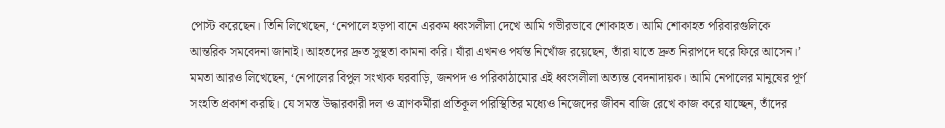পোস্ট করেছেন। তিনি লিখেছেন, ‘নেপালে হড়পা বানে এরকম ধ্বংসলীলা দেখে আমি গভীরভাবে শোকাহত। আমি শোকাহত পরিবারগুলিকে আন্তরিক সমবেদনা জানাই। আহতদের দ্রুত সুস্থতা কামনা করি। যাঁরা এখনও পর্যন্ত নিখোঁজ রয়েছেন, তাঁরা যাতে দ্রুত নিরাপদে ঘরে ফিরে আসেন।’
মমতা আরও লিখেছেন, ‘নেপালের বিপুল সংখ্যক ঘরবাড়ি, জনপদ ও পরিকাঠামোর এই ধ্বংসলীলা অত্যন্ত বেদনাদায়ক। আমি নেপালের মানুষের পূর্ণ সংহতি প্রকাশ করছি। যে সমস্ত উদ্ধারকারী দল ও ত্রাণকর্মীরা প্রতিকূল পরিস্থিতির মধ্যেও নিজেদের জীবন বাজি রেখে কাজ করে যাচ্ছেন, তাঁদের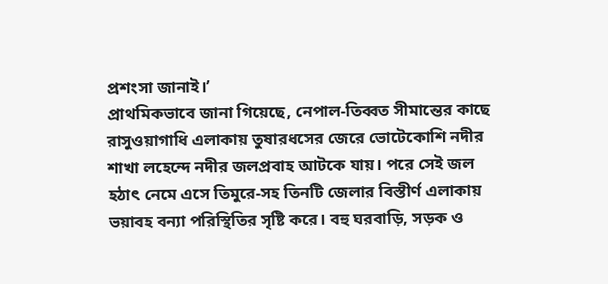প্রশংসা জানাই।’
প্রাথমিকভাবে জানা গিয়েছে, নেপাল-তিব্বত সীমান্তের কাছে রাসুওয়াগাধি এলাকায় তুষারধসের জেরে ভোটেকোশি নদীর শাখা লহেন্দে নদীর জলপ্রবাহ আটকে যায়। পরে সেই জল হঠাৎ নেমে এসে তিমুরে-সহ তিনটি জেলার বিস্তীর্ণ এলাকায় ভয়াবহ বন্যা পরিস্থিতির সৃষ্টি করে। বহু ঘরবাড়ি, সড়ক ও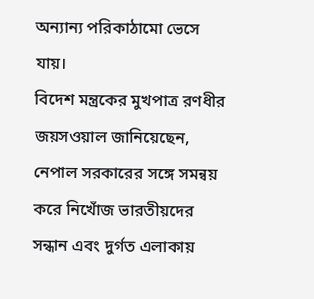অন্যান্য পরিকাঠামো ভেসে যায়।
বিদেশ মন্ত্রকের মুখপাত্র রণধীর জয়সওয়াল জানিয়েছেন, নেপাল সরকারের সঙ্গে সমন্বয় করে নিখোঁজ ভারতীয়দের সন্ধান এবং দুর্গত এলাকায়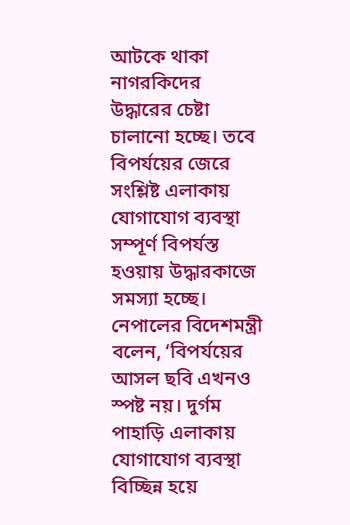আটকে থাকা নাগরকিদের উদ্ধারের চেষ্টা চালানো হচ্ছে। তবে বিপর্যয়ের জেরে সংশ্লিষ্ট এলাকায় যোগাযোগ ব্যবস্থা সম্পূর্ণ বিপর্যস্ত হওয়ায় উদ্ধারকাজে সমস্যা হচ্ছে।
নেপালের বিদেশমন্ত্রী বলেন, ‘বিপর্যয়ের আসল ছবি এখনও স্পষ্ট নয়। দুর্গম পাহাড়ি এলাকায় যোগাযোগ ব্যবস্থা বিচ্ছিন্ন হয়ে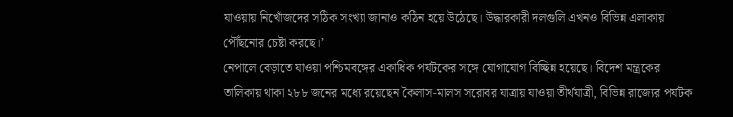যাওয়ায় নিখোঁজদের সঠিক সংখ্যা জানাও কঠিন হয়ে উঠেছে। উদ্ধারকারী দলগুলি এখনও বিভিন্ন এলাকায় পৌঁছনোর চেষ্টা করছে।’
নেপালে বেড়াতে যাওয়া পশ্চিমবঙ্গের একাধিক পর্যটকের সঙ্গে যোগাযোগ বিচ্ছিন্ন হয়েছে। বিদেশ মন্ত্রকের তালিকায় থাকা ২৮৮ জনের মধ্যে রয়েছেন কৈলাস-মালস সরোবর যাত্রায় যাওয়া তীর্থযাত্রী, বিভিন্ন রাজ্যের পর্যটক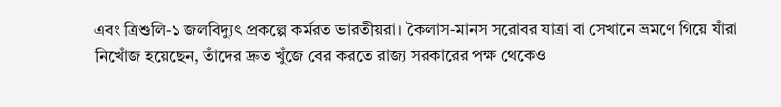এবং ত্রিশুলি-১ জলবিদ্যুৎ প্রকল্পে কর্মরত ভারতীয়রা। কৈলাস-মানস সরোবর যাত্রা বা সেখানে ভ্রমণে গিয়ে যাঁরা নিখোঁজ হয়েছেন, তাঁদের দ্রুত খুঁজে বের করতে রাজ্য সরকারের পক্ষ থেকেও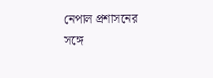নেপাল প্রশাসনের সঙ্গে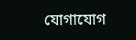যোগাযোগ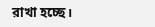রাখা হচ্ছে।